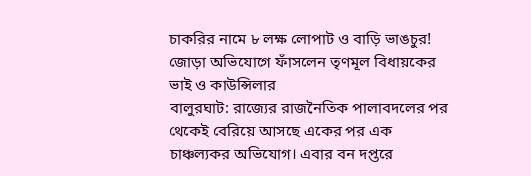চাকরির নামে ৮ লক্ষ লোপাট ও বাড়ি ভাঙচুর! জোড়া অভিযোগে ফাঁসলেন তৃণমূল বিধায়কের ভাই ও কাউন্সিলার
বালুরঘাট: রাজ্যের রাজনৈতিক পালাবদলের পর থেকেই বেরিয়ে আসছে একের পর এক চাঞ্চল্যকর অভিযোগ। এবার বন দপ্তরে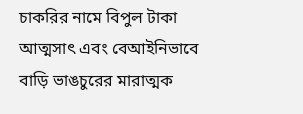চাকরির নামে বিপুল টাকা আত্মসাৎ এবং বেআইনিভাবে বাড়ি ভাঙচুরের মারাত্মক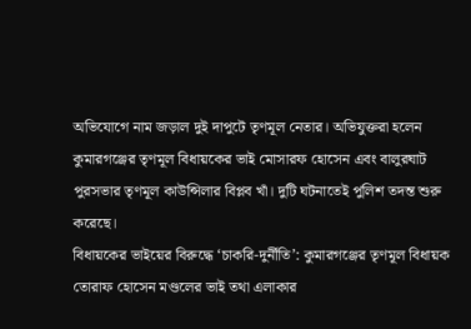অভিযোগে নাম জড়াল দুই দাপুটে তৃণমূল নেতার। অভিযুক্তরা হলেন কুমারগঞ্জের তৃণমূল বিধায়কের ভাই মোসারফ হোসেন এবং বালুরঘাট পুরসভার তৃণমূল কাউন্সিলার বিপ্লব খাঁ। দুটি ঘটনাতেই পুলিশ তদন্ত শুরু করেছে।
বিধায়কের ভাইয়ের বিরুদ্ধে ‘চাকরি-দুর্নীতি’: কুমারগঞ্জের তৃণমূল বিধায়ক তোরাফ হোসেন মণ্ডলের ভাই তথা এলাকার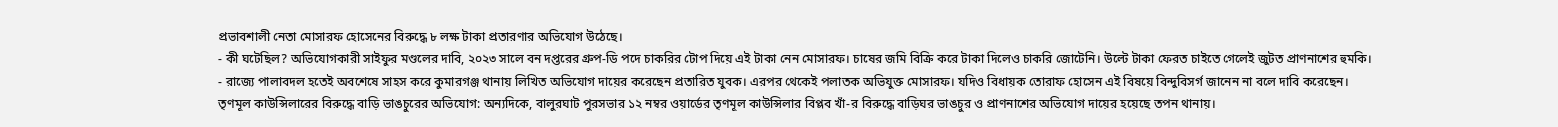প্রভাবশালী নেতা মোসারফ হোসেনের বিরুদ্ধে ৮ লক্ষ টাকা প্রতারণার অভিযোগ উঠেছে।
- কী ঘটেছিল? অভিযোগকারী সাইফুর মণ্ডলের দাবি, ২০২৩ সালে বন দপ্তরের গ্রুপ-ডি পদে চাকরির টোপ দিয়ে এই টাকা নেন মোসারফ। চাষের জমি বিক্রি করে টাকা দিলেও চাকরি জোটেনি। উল্টে টাকা ফেরত চাইতে গেলেই জুটত প্রাণনাশের হুমকি।
- রাজ্যে পালাবদল হতেই অবশেষে সাহস করে কুমারগঞ্জ থানায় লিখিত অভিযোগ দায়ের করেছেন প্রতারিত যুবক। এরপর থেকেই পলাতক অভিযুক্ত মোসারফ। যদিও বিধায়ক তোরাফ হোসেন এই বিষয়ে বিন্দুবিসর্গ জানেন না বলে দাবি করেছেন।
তৃণমূল কাউন্সিলারের বিরুদ্ধে বাড়ি ভাঙচুরের অভিযোগ: অন্যদিকে, বালুরঘাট পুরসভার ১২ নম্বর ওয়ার্ডের তৃণমূল কাউন্সিলার বিপ্লব খাঁ-র বিরুদ্ধে বাড়িঘর ভাঙচুর ও প্রাণনাশের অভিযোগ দায়ের হয়েছে তপন থানায়।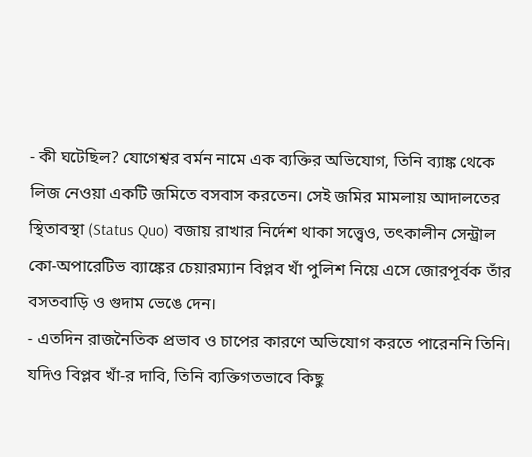- কী ঘটেছিল? যোগেশ্বর বর্মন নামে এক ব্যক্তির অভিযোগ, তিনি ব্যাঙ্ক থেকে লিজ নেওয়া একটি জমিতে বসবাস করতেন। সেই জমির মামলায় আদালতের স্থিতাবস্থা (Status Quo) বজায় রাখার নির্দেশ থাকা সত্ত্বেও, তৎকালীন সেন্ট্রাল কো-অপারেটিভ ব্যাঙ্কের চেয়ারম্যান বিপ্লব খাঁ পুলিশ নিয়ে এসে জোরপূর্বক তাঁর বসতবাড়ি ও গুদাম ভেঙে দেন।
- এতদিন রাজনৈতিক প্রভাব ও চাপের কারণে অভিযোগ করতে পারেননি তিনি। যদিও বিপ্লব খাঁ-র দাবি, তিনি ব্যক্তিগতভাবে কিছু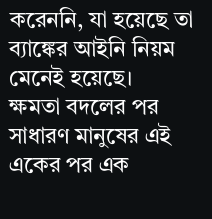করেননি, যা হয়েছে তা ব্যাঙ্কের আইনি নিয়ম মেনেই হয়েছে।
ক্ষমতা বদলের পর সাধারণ মানুষের এই একের পর এক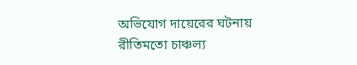অভিযোগ দায়েরের ঘটনায় রীতিমতো চাঞ্চল্য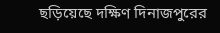ছড়িয়েছে দক্ষিণ দিনাজপুরের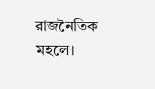রাজনৈতিক মহলে।